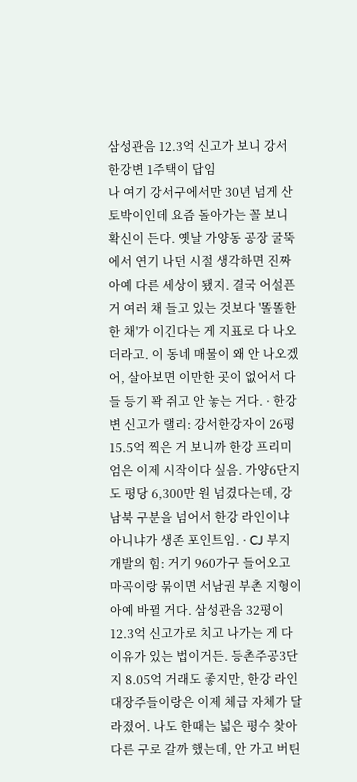삼성관음 12.3억 신고가 보니 강서 한강변 1주택이 답임
나 여기 강서구에서만 30년 넘게 산 토박이인데 요즘 돌아가는 꼴 보니 확신이 든다. 옛날 가양동 공장 굴뚝에서 연기 나던 시절 생각하면 진짜 아예 다른 세상이 됐지. 결국 어설픈 거 여러 채 들고 있는 것보다 '똘똘한 한 채'가 이긴다는 게 지표로 다 나오더라고. 이 동네 매물이 왜 안 나오겠어, 살아보면 이만한 곳이 없어서 다들 등기 꽉 쥐고 안 놓는 거다. · 한강변 신고가 랠리: 강서한강자이 26평 15.5억 찍은 거 보니까 한강 프리미엄은 이제 시작이다 싶음. 가양6단지도 평당 6,300만 원 넘겼다는데, 강남북 구분을 넘어서 한강 라인이냐 아니냐가 생존 포인트임. · CJ 부지 개발의 힘: 거기 960가구 들어오고 마곡이랑 묶이면 서남권 부촌 지형이 아예 바뀔 거다. 삼성관음 32평이 12.3억 신고가로 치고 나가는 게 다 이유가 있는 법이거든. 등촌주공3단지 8.05억 거래도 좋지만, 한강 라인 대장주들이랑은 이제 체급 자체가 달라졌어. 나도 한때는 넓은 평수 찾아 다른 구로 갈까 했는데, 안 가고 버틴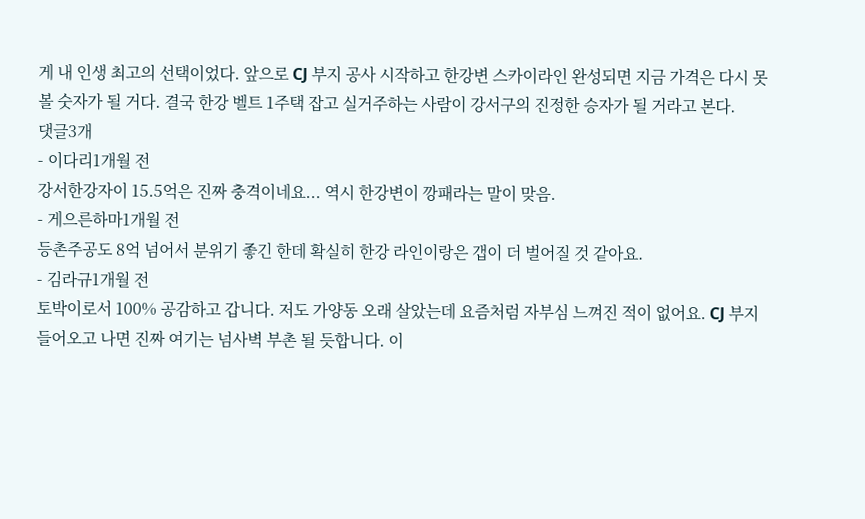게 내 인생 최고의 선택이었다. 앞으로 CJ 부지 공사 시작하고 한강변 스카이라인 완성되면 지금 가격은 다시 못 볼 숫자가 될 거다. 결국 한강 벨트 1주택 잡고 실거주하는 사람이 강서구의 진정한 승자가 될 거라고 본다.
댓글3개
- 이다리1개월 전
강서한강자이 15.5억은 진짜 충격이네요... 역시 한강변이 깡패라는 말이 맞음.
- 게으른하마1개월 전
등촌주공도 8억 넘어서 분위기 좋긴 한데 확실히 한강 라인이랑은 갭이 더 벌어질 것 같아요.
- 김라규1개월 전
토박이로서 100% 공감하고 갑니다. 저도 가양동 오래 살았는데 요즘처럼 자부심 느껴진 적이 없어요. CJ 부지 들어오고 나면 진짜 여기는 넘사벽 부촌 될 듯합니다. 이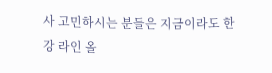사 고민하시는 분들은 지금이라도 한강 라인 올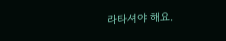라타셔야 해요.